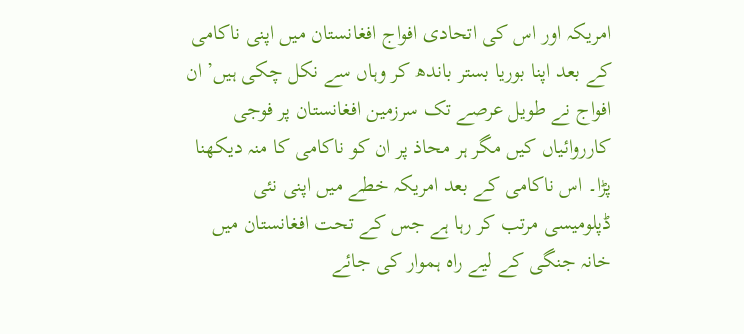امریکہ اور اس کی اتحادی افواج افغانستان میں اپنی ناکامی کے بعد اپنا بوریا بستر باندھ کر وہاں سے نکل چکی ہیں’ ان افواج نے طویل عرصے تک سرزمین افغانستان پر فوجی کارروائیاں کیں مگر ہر محاذ پر ان کو ناکامی کا منہ دیکھنا پڑا۔ اس ناکامی کے بعد امریکہ خطے میں اپنی نئی ڈپلومیسی مرتب کر رہا ہے جس کے تحت افغانستان میں خانہ جنگی کے لیے راہ ہموار کی جائے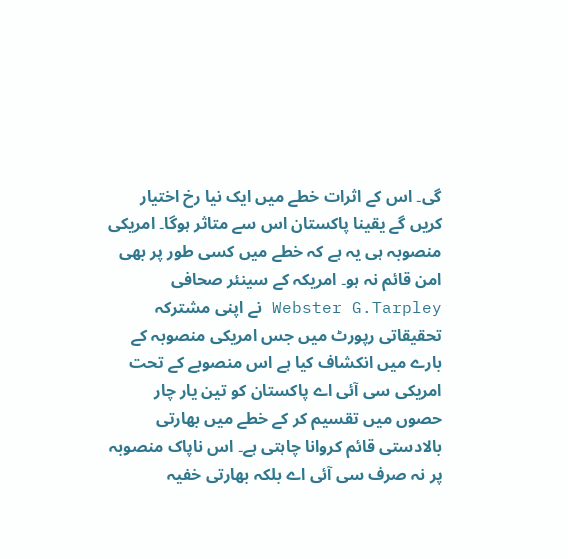گی۔ اس کے اثرات خطے میں ایک نیا رخ اختیار کریں گے یقینا پاکستان اس سے متاثر ہوگا۔ امریکی منصوبہ ہی یہ ہے کہ خطے میں کسی طور پر بھی امن قائم نہ ہو۔ امریکہ کے سینئر صحافی Webster G.Tarpley نے اپنی مشترکہ تحقیقاتی رپورٹ میں جس امریکی منصوبہ کے بارے میں انکشاف کیا ہے اس منصوبے کے تحت امریکی سی آئی اے پاکستان کو تین یار چار حصوں میں تقسیم کر کے خطے میں بھارتی بالادستی قائم کروانا چاہتی ہے۔ اس ناپاک منصوبہ پر نہ صرف سی آئی اے بلکہ بھارتی خفیہ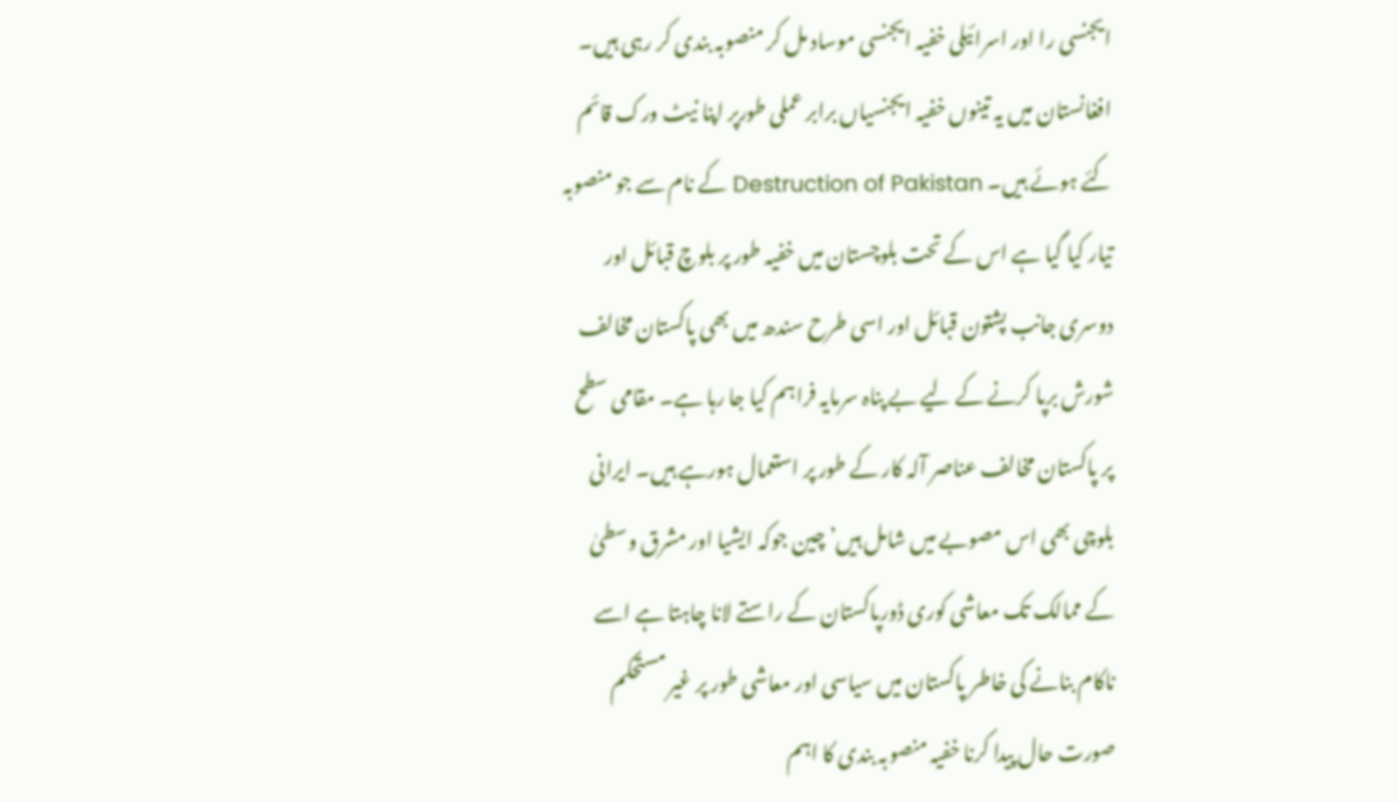ایجنسی را اور اسرائیلی خفیہ ایجنسی موساد مل کر منصوبہ بندی کر رہی ہیں۔ افغانستان میں یہ تینوں خفیہ ایجنسیاں برابر عملی طورپر اپنا نیٹ ورک قائم کئے ہوئے ہیں۔ Destruction of Pakistan کے نام سے جو منصوبہ تیار کیا گیا ہے اس کے تحت بلوچستان میں خفیہ طور پر بلوچ قبائل اور دوسری جانب پشتون قبائل اور اسی طرح سندھ میں بھی پاکستان مخالف شورش برپا کرنے کے لیے بے پناہ سرمایہ فراہم کیا جا رہا ہے۔ مقامی سطح پر پاکستان مخالف عناصر آلہ کار کے طور پر استعمال ہورہے ہیں۔ ایرانی بلوچی بھی اس مصوبے میں شامل ہیں’ چین جوکہ ایشیا اور مشرق وسطیٰ کے ممالک تک معاشی کوری ڈورپاکستان کے راستے لانا چاہتا ہے اسے ناکام بنانے کی خاطر پاکستان میں سیاسی اور معاشی طور پر غیر مستحکم صورت حال پیدا کرنا خفیہ منصوبہ بندی کا اہم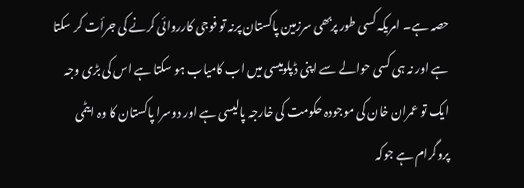حصہ ہے۔ امریکہ کسی طور پربھی سرزمین پاکستان پرنہ تو فوجی کارروائی کرنے کی جرأت کر سکتا ہے اور نہ ہی کسی حوالے سے اپنی ڈپلومیسی میں اب کامیاب ہو سکتا ہے اس کی بڑی وجہ ایک تو عمران خان کی موجودہ حکومت کی خارجہ پالیسی ہے اور دوسرا پاکستان کا وہ ایٹمی پروگرام ہے جوکہ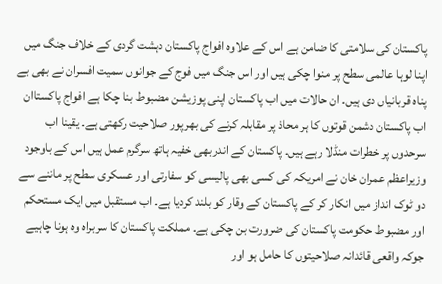پاکستان کی سلامتی کا ضامن ہے اس کے علاوہ افواج پاکستان دہشت گردی کے خلاف جنگ میں اپنا لوہا عالمی سطح پر منوا چکی ہیں اور اس جنگ میں فوج کے جوانوں سمیت افسران نے بھی بے پناہ قربانیاں دی ہیں۔ ان حالات میں اب پاکستان اپنی پوزیشن مضبوط بنا چکا ہے افواج پاکستاان اب پاکستان دشمن قوتوں کا ہر محاذ پر مقابلہ کرنے کی بھرپور صلاحیت رکھتی ہے۔ یقینا اب سرحدوں پر خطرات منڈلا رہے ہیں۔ پاکستان کے اندربھی خفیہ ہاتھ سرگرم عمل ہیں اس کے باوجود وزیراعظم عمران خان نے امریکہ کی کسی بھی پالیسی کو سفارتی اور عسکری سطح پر ماننے سے دو ٹوک انداز میں انکار کر کے پاکستان کے وقار کو بلند کردیا ہے۔ اب مستقبل میں ایک مستحکم اور مضبوط حکومت پاکستان کی ضرورت بن چکی ہے۔ مملکت پاکستان کا سربراہ وہ ہونا چاہیے جوکہ واقعی قائدانہ صلاحیتوں کا حامل ہو اور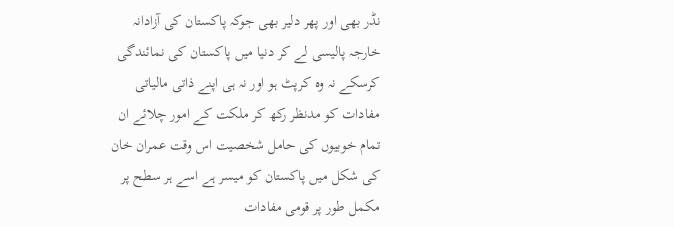نڈر بھی اور پھر دلیر بھی جوکہ پاکستان کی آزادانہ خارجہ پالیسی لے کر دنیا میں پاکستان کی نمائندگی کرسکے نہ وہ کرپٹ ہو اور نہ ہی اپنے ذاتی مالیاتی مفادات کو مدنظر رکھ کر ملکت کے امور چلائے ان تمام خوبیوں کی حامل شخصیت اس وقت عمران خان کی شکل میں پاکستان کو میسر ہے اسے ہر سطح پر مکمل طور پر قومی مفادات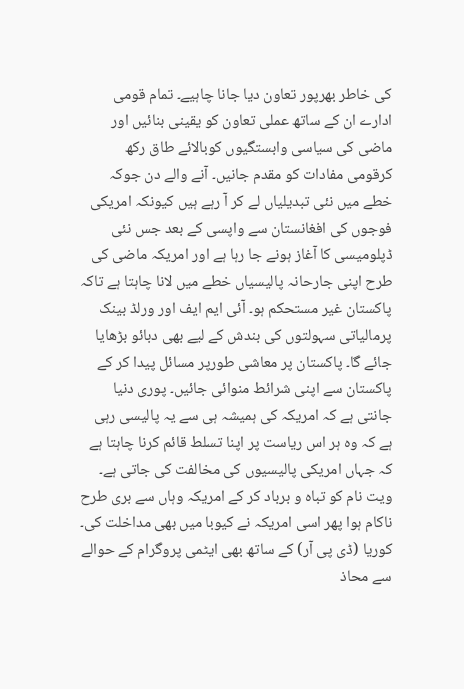کی خاطر بھرپور تعاون دیا جانا چاہیے۔ تمام قومی ادارے ان کے ساتھ عملی تعاون کو یقینی بنائیں اور ماضی کی سیاسی وابستگیوں کوبالائے طاق رکھ کرقومی مفادات کو مقدم جانیں۔ آنے والے دن جوکہ خطے میں نئی تبدیلیاں لے کر آ رہے ہیں کیونکہ امریکی فوجوں کی افغانستان سے واپسی کے بعد جس نئی ڈپلومیسی کا آغاز ہونے جا رہا ہے اور امریکہ ماضی کی طرح اپنی جارحانہ پالیسیاں خطے میں لانا چاہتا ہے تاکہ پاکستان غیر مستحکم ہو۔ آئی ایم ایف اور ورلڈ بینک پرمالیاتی سہولتوں کی بندش کے لیے بھی دبائو بڑھایا جائے گا۔ پاکستان پر معاشی طورپر مسائل پیدا کر کے پاکستان سے اپنی شرائط منوائی جائیں۔ پوری دنیا جانتی ہے کہ امریکہ کی ہمیشہ ہی سے یہ پالیسی رہی ہے کہ وہ ہر اس ریاست پر اپنا تسلط قائم کرنا چاہتا ہے کہ جہاں امریکی پالیسیوں کی مخالفت کی جاتی ہے۔ ویت نام کو تباہ و برباد کر کے امریکہ وہاں سے بری طرح ناکام ہوا پھر اسی امریکہ نے کیوبا میں بھی مداخلت کی۔ کوریا (ڈی پی آر) کے ساتھ بھی ایٹمی پروگرام کے حوالے سے محاذ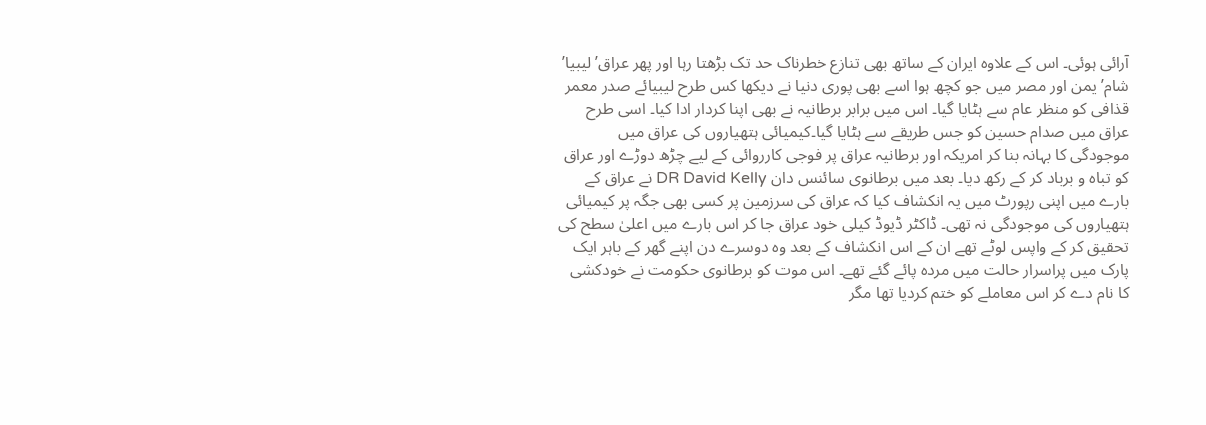آرائی ہوئی۔ اس کے علاوہ ایران کے ساتھ بھی تنازع خطرناک حد تک بڑھتا رہا اور پھر عراق’ لیبیا’ شام’ یمن اور مصر میں جو کچھ ہوا اسے بھی پوری دنیا نے دیکھا کس طرح لیبیائے صدر معمر قذافی کو منظر عام سے ہٹایا گیا۔ اس میں برابر برطانیہ نے بھی اپنا کردار ادا کیا۔ اسی طرح عراق میں صدام حسین کو جس طریقے سے ہٹایا گیا۔کیمیائی ہتھیاروں کی عراق میں موجودگی کا بہانہ بنا کر امریکہ اور برطانیہ عراق پر فوجی کارروائی کے لیے چڑھ دوڑے اور عراق کو تباہ و برباد کر کے رکھ دیا۔ بعد میں برطانوی سائنس دان DR David Kelly نے عراق کے بارے میں اپنی رپورٹ میں یہ انکشاف کیا کہ عراق کی سرزمین پر کسی بھی جگہ پر کیمیائی ہتھیاروں کی موجودگی نہ تھی۔ ڈاکٹر ڈیوڈ کیلی خود عراق جا کر اس بارے میں اعلیٰ سطح کی تحقیق کر کے واپس لوٹے تھے ان کے اس انکشاف کے بعد وہ دوسرے دن اپنے گھر کے باہر ایک پارک میں پراسرار حالت میں مردہ پائے گئے تھے۔ اس موت کو برطانوی حکومت نے خودکشی کا نام دے کر اس معاملے کو ختم کردیا تھا مگر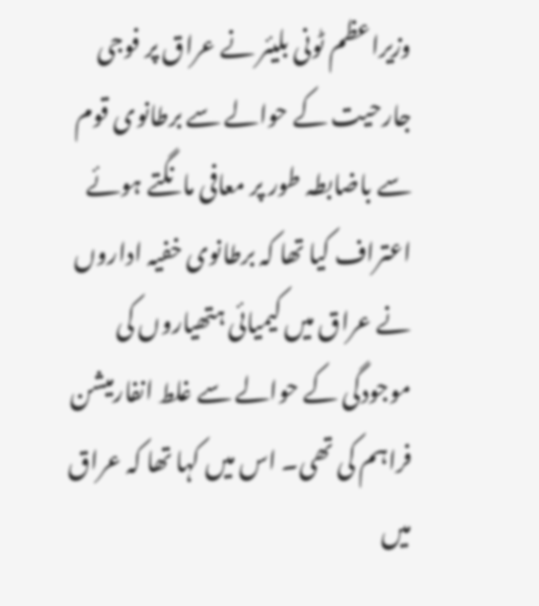وزیراعظم ٹونی بلیئر نے عراق پر فوجی جارحیت کے حوالے سے برطانوی قوم سے باضابطہ طور پر معافی مانگتے ہوئے اعتراف کیا تھا کہ برطانوی خفیہ اداروں نے عراق میں کیمیائی ہتھیاروں کی موجودگی کے حوالے سے غلط انفارمیشن فراہم کی تھی۔ اس میں کہا تھا کہ عراق میں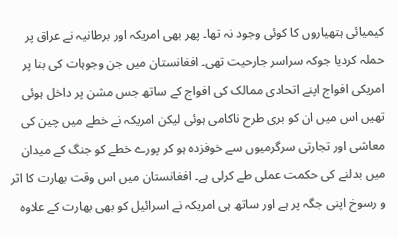کیمیائی ہتھیاروں کا کوئی وجود نہ تھا۔ پھر بھی امریکہ اور برطانیہ نے عراق پر حملہ کردیا جوکہ سراسر جارحیت تھی۔ افغانستان میں جن وجوہات کی بنا پر امریکی افواج اپنے اتحادی ممالک کی افواج کے ساتھ جس مشن پر داخل ہوئی تھیں اس میں ان کو بری طرح ناکامی ہوئی لیکن امریکہ نے خطے میں چین کی معاشی اور تجارتی سرگرمیوں سے خوفزدہ ہو کر پورے خطے کو جنگ کے میدان میں بدلنے کی حکمت عملی طے کرلی ہے۔ افغانستان میں اس وقت بھارت کا اثر و رسوخ اپنی جگہ پر ہے اور ساتھ ہی امریکہ نے اسرائیل کو بھی بھارت کے علاوہ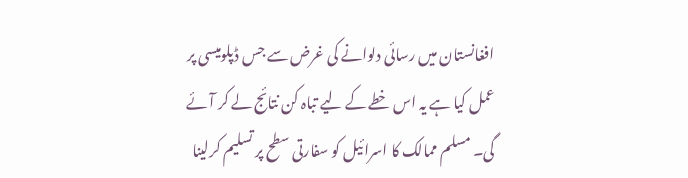افغانستان میں رسائی دلوانے کی غرض سے جس ڈپلومیسی پر عمل کیا ہے یہ اس خطے کے لیے تباہ کن نتائج لے کر آئے گی۔ مسلم ممالک کا اسرائیل کو سفارتی سطح پر تسلیم کرلینا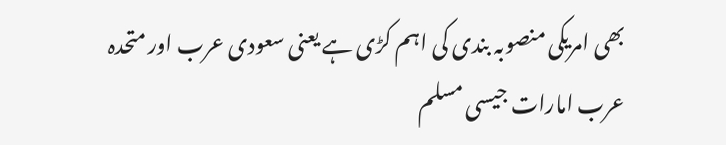بھی امریکی منصوبہ بندی کی اہم کڑی ہے یعنی سعودی عرب اور متحدہ عرب امارات جیسی مسلم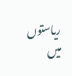ریاستوں میں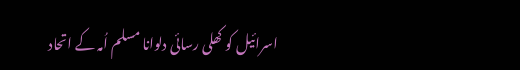اسرائیل کو کھلی رسائی دلوانا مسلم اُمہ کے اتحاد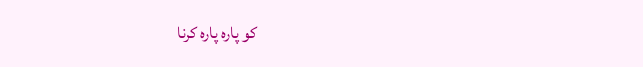کو پارہ پارہ کرنا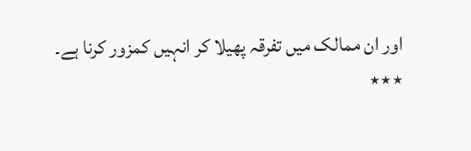اور ان ممالک میں تفرقہ پھیلا کر انہیں کمزور کرنا ہے۔
٭٭٭